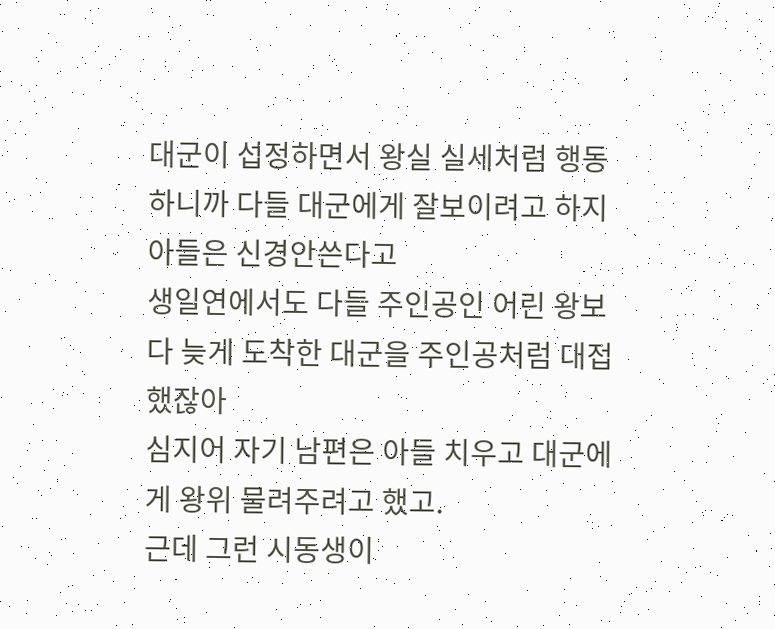대군이 섭정하면서 왕실 실세처럼 행동하니까 다들 대군에게 잘보이려고 하지 아들은 신경안쓴다고
생일연에서도 다들 주인공인 어린 왕보다 늦게 도착한 대군을 주인공처럼 대접했잖아
심지어 자기 남편은 아들 치우고 대군에게 왕위 물려주려고 했고.
근데 그런 시동생이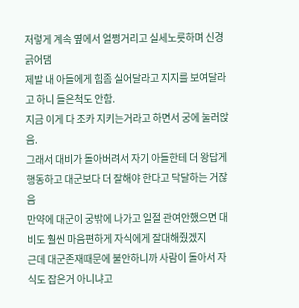저렇게 계속 옆에서 얼쩡거리고 실세노릇하며 신경긁어댐
제발 내 아들에게 힘좀 실어달라고 지지를 보여달라고 하니 들은척도 안함.
지금 이게 다 조카 지키는거라고 하면서 궁에 눌러앉음.
그래서 대비가 돌아버려서 자기 아들한테 더 왕답게 행동하고 대군보다 더 잘해야 한다고 닥달하는 거잖음
만약에 대군이 궁밖에 나가고 일절 관여안했으면 대비도 훨씬 마음편하게 자식에게 잘대해줬겠지
근데 대군존재때문에 불안하니까 사람이 돌아서 자식도 잡은거 아니냐고